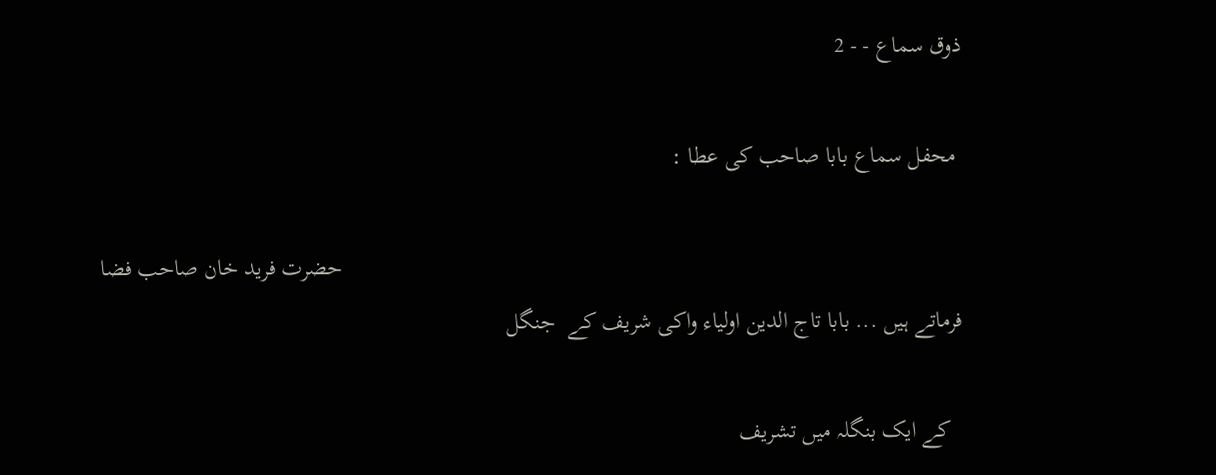ذوق سماع - - 2

 محفل سماع بابا صاحب کی عطا :

                                                                                                         حضرت فرید خان صاحب فضا فرماتے ہیں ... بابا تاج الدین اولیاء واکی شریف کے  جنگل

  کے ایک بنگلہ میں تشریف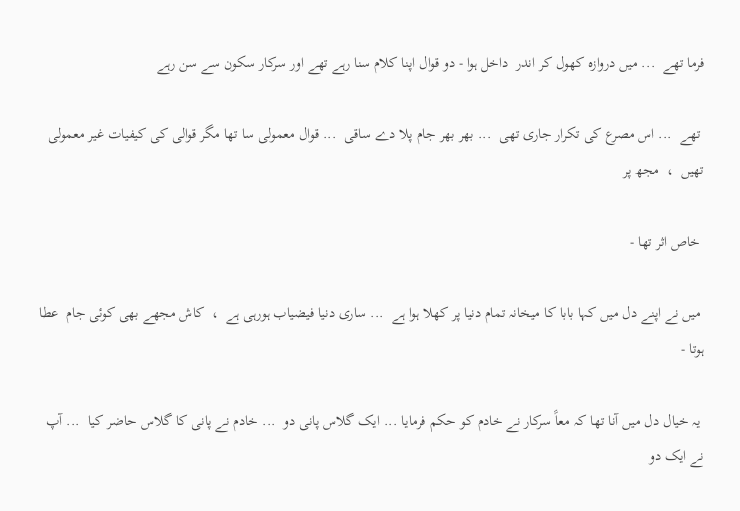فرما تھے  ... میں دروازہ کھول کر اندر  داخل ہوا - دو قوال اپنا کلام سنا رہے تھے اور سرکار سکون سے سن رہے

 تھے  ... اس مصرع کی تکرار جاری تھی  ... بھر بھر جام پلا دے ساقی  ... قوال معمولی سا تھا مگر قوالی کی کیفیات غیر معمولی تھیں  ،  مجھ پر

 خاص اثر تھا -

 میں نے اپنے دل میں کہا بابا کا میخانہ تمام دنیا پر کھلا ہوا ہے  ... ساری دنیا فیضیاب ہورہی ہے  ،  کاش مجھے بھی کوئی جام  عطا ہوتا -

 یہ خیال دل میں آنا تھا کہ معاࣧ سرکار نے خادم کو حکم فرمایا ... ایک گلاس پانی دو  ... خادم نے پانی کا گلاس حاضر کیا  ... آپ نے ایک دو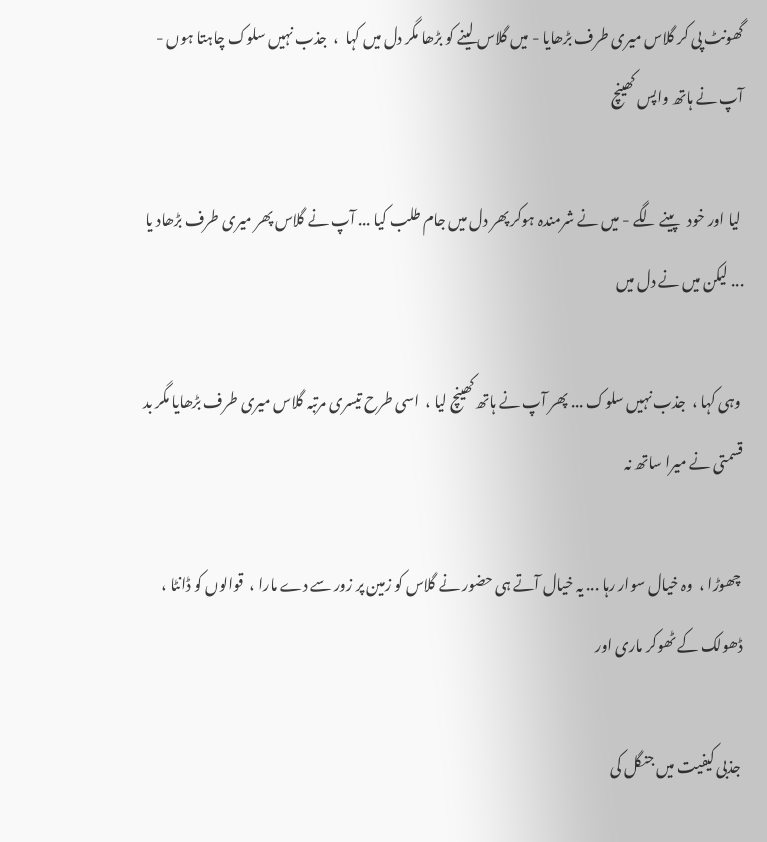گھونٹ پی کر گلاس میری طرف بڑھایا - میں گلاس لینے کو بڑھا مگر دل میں کہا  ،  جذب نہیں سلوک چاہتا ہوں - آپ نے ہاتھ واپس کھینچ

 لیا اور خود   پینے لگے - میں نے شرمندہ ہوکر پھر دل میں جام طلب کیا ... آپ نے گلاس پھر میری طرف بڑھاد یا  ... لیکن میں نے دل میں

 وہی کہا ،  جذب نہیں سلوک ... پھر آپ نے ہاتھ کھینچ لیا ،  اسی طرح تیسری مرتبہ گلاس میری طرف بڑھایا مگر بد قسمتی نے میرا ساتھ نہ

 چھوڑا ،  وہ خیال سوار رہا ... یہ خیال آتے ہی حضور نے گلاس کو زمین پر زور سے دے مارا ،  قوالوں کو ڈانٹا ، ڈھولک کے ٹھوکر ماری اور

 جذبی کیفیت میں جنگل کی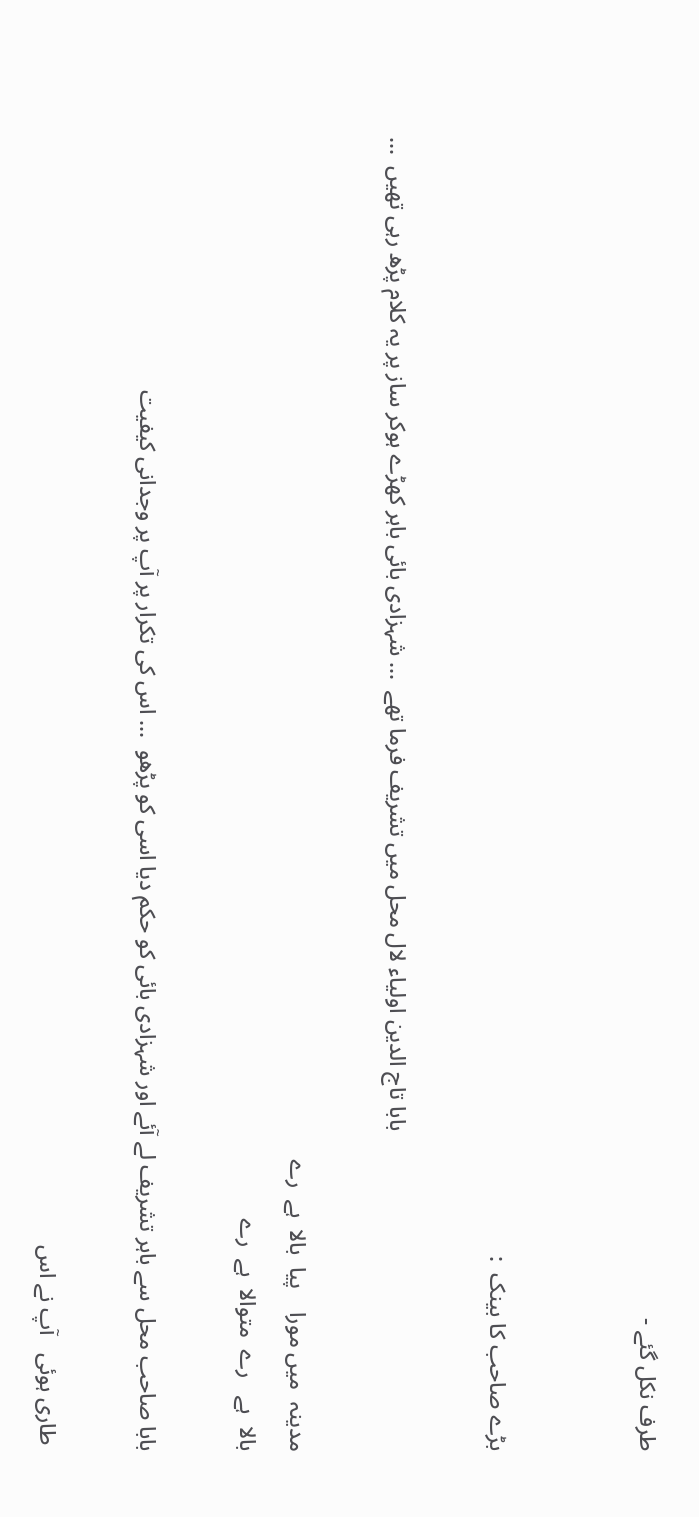طرف نکل گئے -


بڑے صاحب کا بینک  :

                                                        بابا تاج الدین اولیاء لال محل میں تشریف فرما تھے  ... شہزادی بائی باہر کھڑے ہوکر ساز پر یہ کلام پڑھ رہی تھیں  ...

مدینہ  میں مورا    پیا  بالا  ہے  رے
بالا  ہے   رے  متوالا  ہے  رے

بابا صاحب محل سے باہر تشریف لے آئے اور شہزادی بائی کو حکم دیا اسی کو پڑھو  ... اس کی تکرار پر آپ پر وجدانی کیفیت

 طاری ہوئی   آپ نے اس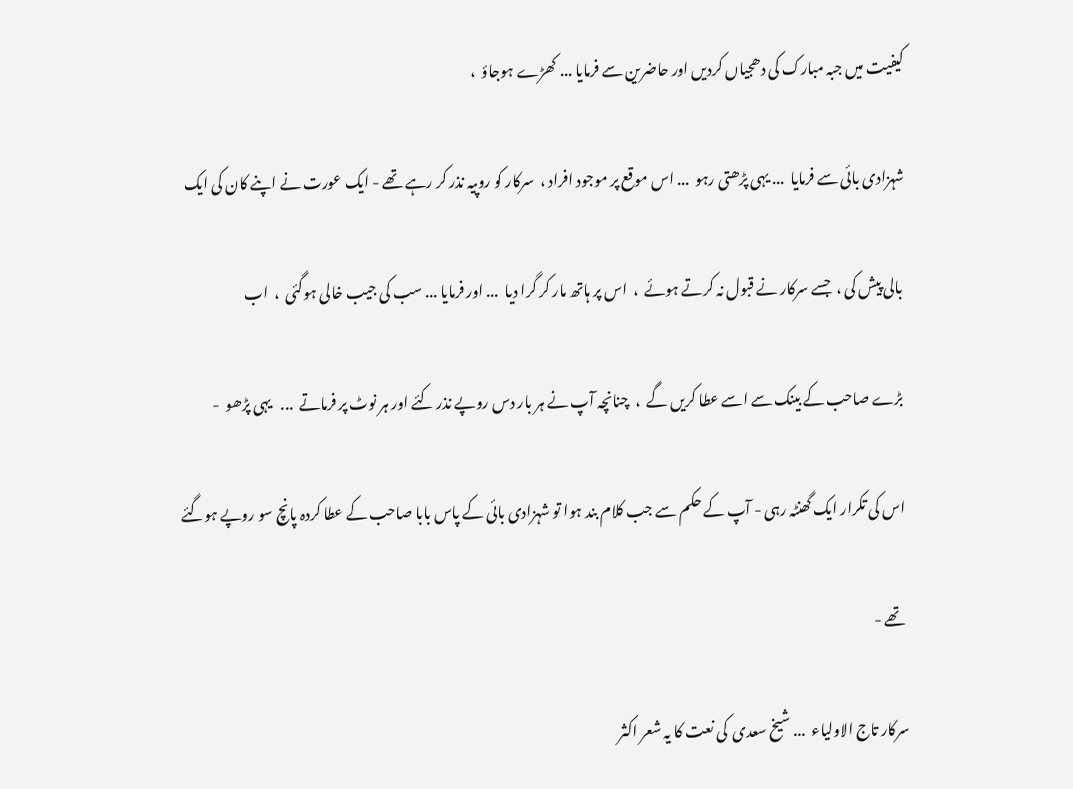کیفیت میں جبہ مبارک کی دھجیاں کردیں اور حاضرین سے فرمایا ... کھڑے ہوجاؤ  ،

شہزادی بائی سے فرمایا  ... یہی پڑھتی رہو  ... اس موقع پر موجود افراد ،  سرکار کو روپیہ نذر کر رہے تھے - ایک عورت نے اپنے کان کی ایک

 بالی پیش کی ،  جسے سرکار نے قبول نہ کرتے ہوئے  ،  اس پر ہاتھ مار کر گرا دیا  ... اور فرمایا ... سب کی جیب خالی ہوگئی  ،  اب

 بڑے صاحب کے بینک سے اسے عطا کریں گے  ،  چنانچہ آپ نے ہر بار دس روپے نذر کئے اور ہر نوٹ پر فرماتے  ...   یہی پڑھو  -

 اس کی تکرار ایک گھنٹہ رہی - آپ کے حکم سے جب کلام بند ہوا تو شہزادی بائی کے پاس بابا صاحب کے عطا کردہ پانچ سو روپے ہوگئے

 تھے -

سرکار تاج الاولیاء  ... شیخ سعدی  کی نعت کا یہ شعر اکثر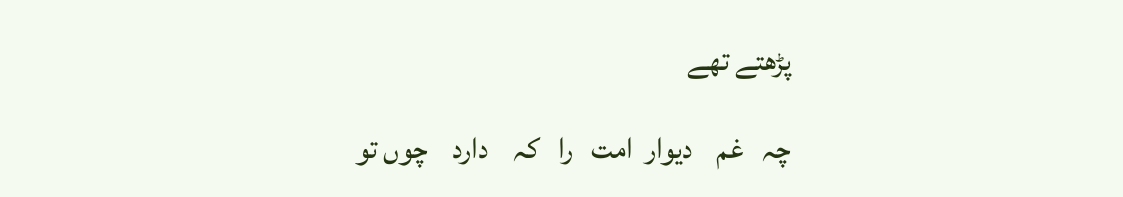پڑھتے تھے

چہ   غم    دیوار  امت   را   کہ    دارد    چوں تو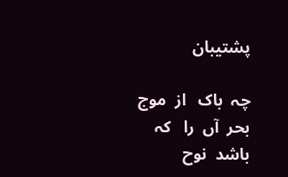پشتیبان

چہ  باک   از  موج   بحر  آں  را   کہ   باشد  نوح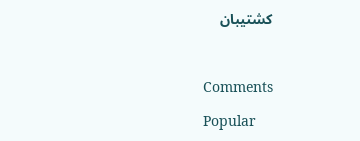کشتیبان



Comments

Popular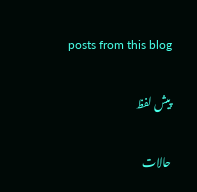posts from this blog

پیش لفظ

حالات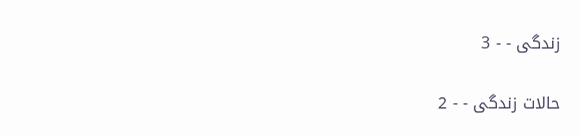زندگی - - 3

حالات زندگی - - 2